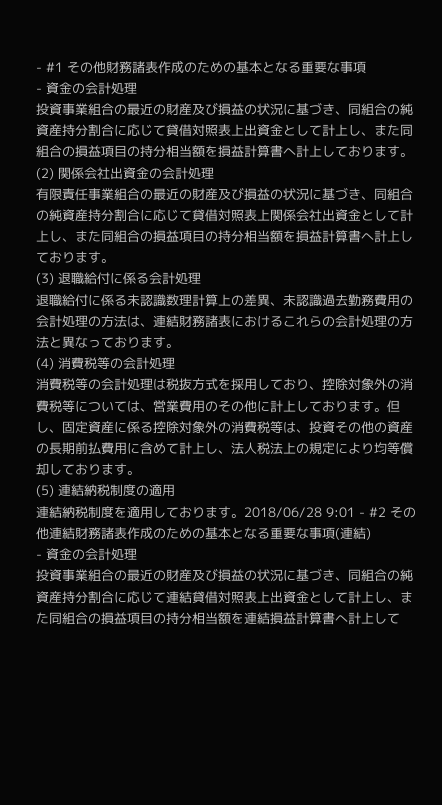- #1 その他財務諸表作成のための基本となる重要な事項
- 資金の会計処理
投資事業組合の最近の財産及び損益の状況に基づき、同組合の純資産持分割合に応じて貸借対照表上出資金として計上し、また同組合の損益項目の持分相当額を損益計算書へ計上しております。
(2) 関係会社出資金の会計処理
有限責任事業組合の最近の財産及び損益の状況に基づき、同組合の純資産持分割合に応じて貸借対照表上関係会社出資金として計上し、また同組合の損益項目の持分相当額を損益計算書へ計上しております。
(3) 退職給付に係る会計処理
退職給付に係る未認識数理計算上の差異、未認識過去勤務費用の会計処理の方法は、連結財務諸表におけるこれらの会計処理の方法と異なっております。
(4) 消費税等の会計処理
消費税等の会計処理は税抜方式を採用しており、控除対象外の消費税等については、営業費用のその他に計上しております。但し、固定資産に係る控除対象外の消費税等は、投資その他の資産の長期前払費用に含めて計上し、法人税法上の規定により均等償却しております。
(5) 連結納税制度の適用
連結納税制度を適用しております。2018/06/28 9:01 - #2 その他連結財務諸表作成のための基本となる重要な事項(連結)
- 資金の会計処理
投資事業組合の最近の財産及び損益の状況に基づき、同組合の純資産持分割合に応じて連結貸借対照表上出資金として計上し、また同組合の損益項目の持分相当額を連結損益計算書へ計上して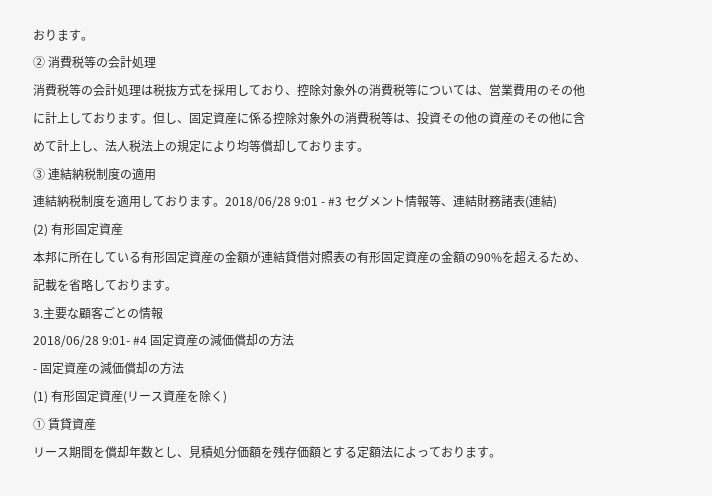おります。
② 消費税等の会計処理
消費税等の会計処理は税抜方式を採用しており、控除対象外の消費税等については、営業費用のその他に計上しております。但し、固定資産に係る控除対象外の消費税等は、投資その他の資産のその他に含めて計上し、法人税法上の規定により均等償却しております。
③ 連結納税制度の適用
連結納税制度を適用しております。2018/06/28 9:01 - #3 セグメント情報等、連結財務諸表(連結)
(2) 有形固定資産
本邦に所在している有形固定資産の金額が連結貸借対照表の有形固定資産の金額の90%を超えるため、記載を省略しております。
3.主要な顧客ごとの情報
2018/06/28 9:01- #4 固定資産の減価償却の方法
- 固定資産の減価償却の方法
(1) 有形固定資産(リース資産を除く)
① 賃貸資産
リース期間を償却年数とし、見積処分価額を残存価額とする定額法によっております。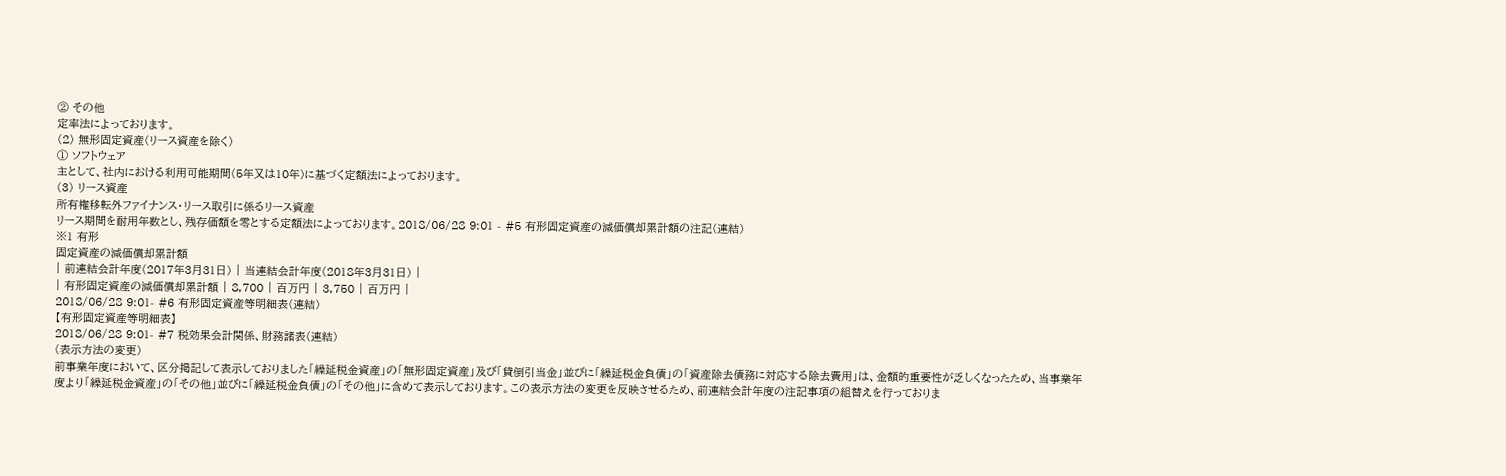② その他
定率法によっております。
(2) 無形固定資産(リース資産を除く)
① ソフトウェア
主として、社内における利用可能期間(5年又は10年)に基づく定額法によっております。
(3) リース資産
所有権移転外ファイナンス・リース取引に係るリース資産
リース期間を耐用年数とし、残存価額を零とする定額法によっております。2018/06/28 9:01 - #5 有形固定資産の減価償却累計額の注記(連結)
※1 有形
固定資産の減価償却累計額
| 前連結会計年度(2017年3月31日) | 当連結会計年度(2018年3月31日) |
| 有形固定資産の減価償却累計額 | 8,700 | 百万円 | 3,750 | 百万円 |
2018/06/28 9:01- #6 有形固定資産等明細表(連結)
【有形固定資産等明細表】
2018/06/28 9:01- #7 税効果会計関係、財務諸表(連結)
(表示方法の変更)
前事業年度において、区分掲記して表示しておりました「繰延税金資産」の「無形固定資産」及び「貸倒引当金」並びに「繰延税金負債」の「資産除去債務に対応する除去費用」は、金額的重要性が乏しくなったため、当事業年度より「繰延税金資産」の「その他」並びに「繰延税金負債」の「その他」に含めて表示しております。この表示方法の変更を反映させるため、前連結会計年度の注記事項の組替えを行っておりま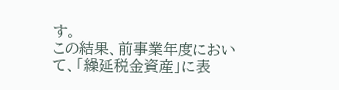す。
この結果、前事業年度において、「繰延税金資産」に表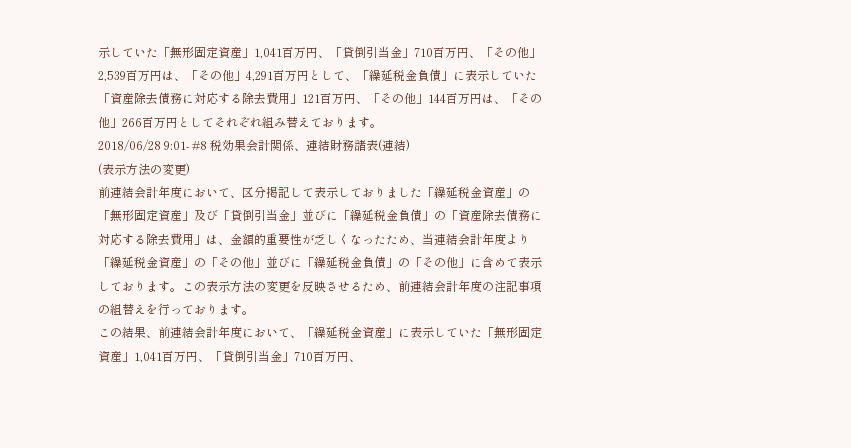示していた「無形固定資産」1,041百万円、「貸倒引当金」710百万円、「その他」2,539百万円は、「その他」4,291百万円として、「繰延税金負債」に表示していた「資産除去債務に対応する除去費用」121百万円、「その他」144百万円は、「その他」266百万円としてそれぞれ組み替えております。
2018/06/28 9:01- #8 税効果会計関係、連結財務諸表(連結)
(表示方法の変更)
前連結会計年度において、区分掲記して表示しておりました「繰延税金資産」の「無形固定資産」及び「貸倒引当金」並びに「繰延税金負債」の「資産除去債務に対応する除去費用」は、金額的重要性が乏しくなったため、当連結会計年度より「繰延税金資産」の「その他」並びに「繰延税金負債」の「その他」に含めて表示しております。この表示方法の変更を反映させるため、前連結会計年度の注記事項の組替えを行っております。
この結果、前連結会計年度において、「繰延税金資産」に表示していた「無形固定資産」1,041百万円、「貸倒引当金」710百万円、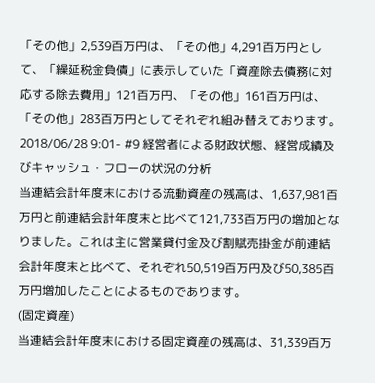「その他」2,539百万円は、「その他」4,291百万円として、「繰延税金負債」に表示していた「資産除去債務に対応する除去費用」121百万円、「その他」161百万円は、「その他」283百万円としてそれぞれ組み替えております。
2018/06/28 9:01- #9 経営者による財政状態、経営成績及びキャッシュ・フローの状況の分析
当連結会計年度末における流動資産の残高は、1,637,981百万円と前連結会計年度末と比べて121,733百万円の増加となりました。これは主に営業貸付金及び割賦売掛金が前連結会計年度末と比べて、それぞれ50,519百万円及び50,385百万円増加したことによるものであります。
(固定資産)
当連結会計年度末における固定資産の残高は、31,339百万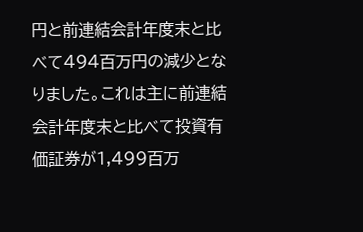円と前連結会計年度末と比べて494百万円の減少となりました。これは主に前連結会計年度末と比べて投資有価証券が1,499百万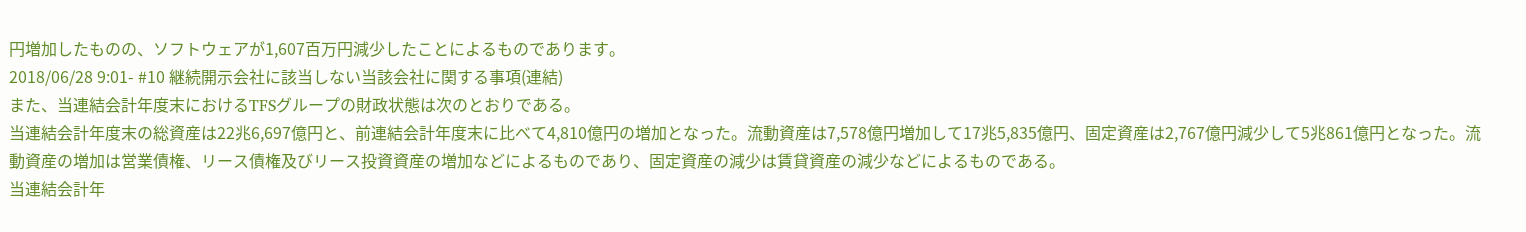円増加したものの、ソフトウェアが1,607百万円減少したことによるものであります。
2018/06/28 9:01- #10 継続開示会社に該当しない当該会社に関する事項(連結)
また、当連結会計年度末におけるTFSグループの財政状態は次のとおりである。
当連結会計年度末の総資産は22兆6,697億円と、前連結会計年度末に比べて4,810億円の増加となった。流動資産は7,578億円増加して17兆5,835億円、固定資産は2,767億円減少して5兆861億円となった。流動資産の増加は営業債権、リース債権及びリース投資資産の増加などによるものであり、固定資産の減少は賃貸資産の減少などによるものである。
当連結会計年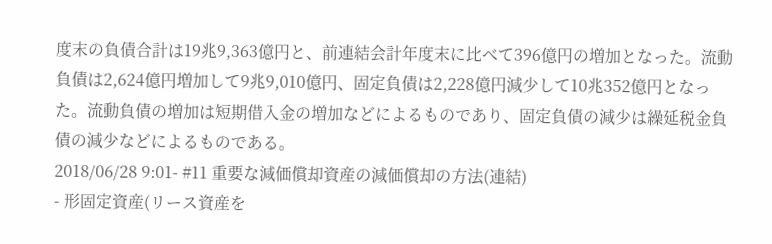度末の負債合計は19兆9,363億円と、前連結会計年度末に比べて396億円の増加となった。流動負債は2,624億円増加して9兆9,010億円、固定負債は2,228億円減少して10兆352億円となった。流動負債の増加は短期借入金の増加などによるものであり、固定負債の減少は繰延税金負債の減少などによるものである。
2018/06/28 9:01- #11 重要な減価償却資産の減価償却の方法(連結)
- 形固定資産(リース資産を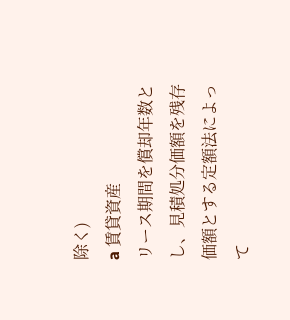除く)
a 賃貸資産
リース期間を償却年数とし、見積処分価額を残存価額とする定額法によって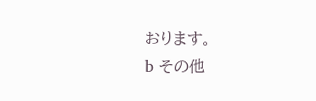おります。
b その他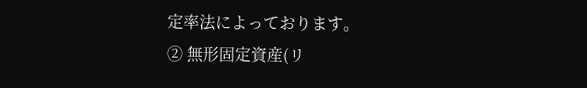定率法によっております。
② 無形固定資産(リ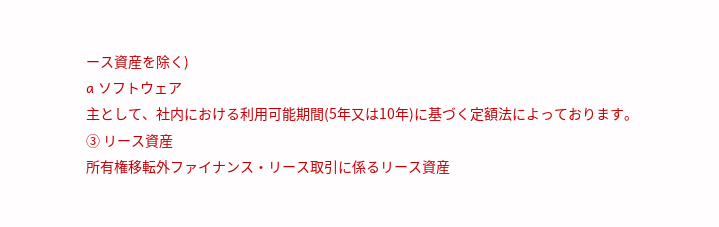ース資産を除く)
a ソフトウェア
主として、社内における利用可能期間(5年又は10年)に基づく定額法によっております。
③ リース資産
所有権移転外ファイナンス・リース取引に係るリース資産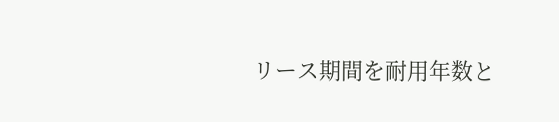リース期間を耐用年数と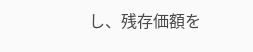し、残存価額を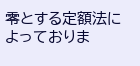零とする定額法によっておりま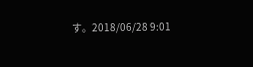す。2018/06/28 9:01